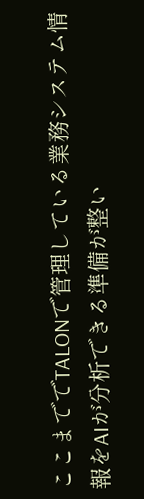ここまででTALONで管理している業務システム情報をAIが分析できる準備が整い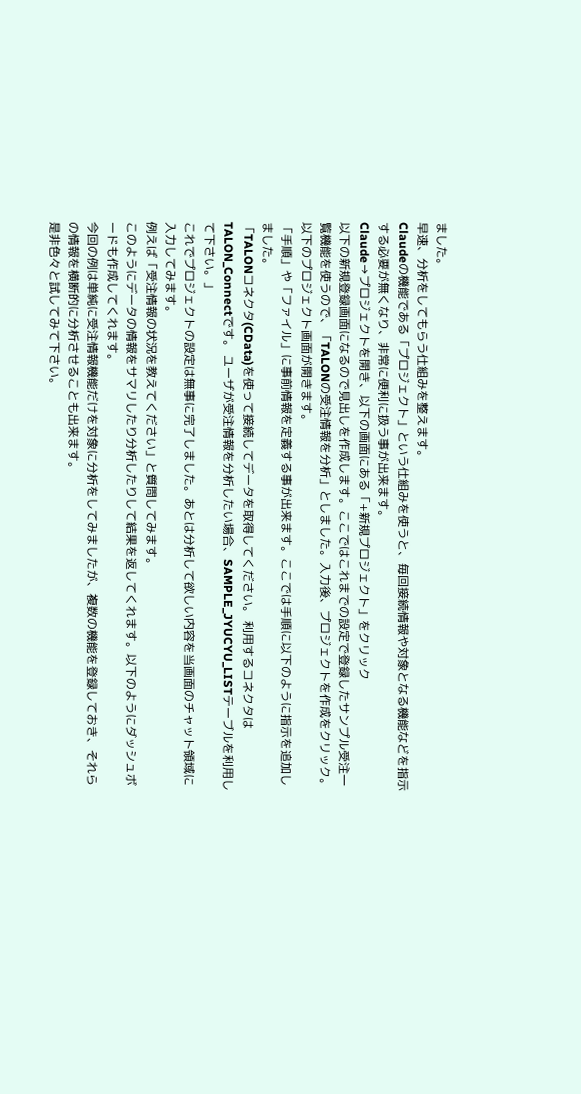ました。
早速、分析をしてもらう仕組みを整えます。
Claudeの機能である「プロジェクト」という仕組みを使うと、毎回接続情報や対象となる機能などを指示する必要が無くなり、非常に便利に扱う事が出来ます。
Claude→プロジェクトを開き、以下の画面にある「+新規プロジェクト」をクリック
以下の新規登録画面になるので見出しを作成します。ここではこれまでの設定で登録したサンプル受注一覧機能を使うので、「TALONの受注情報を分析」としました。入力後、プロジェクトを作成をクリック。
以下のプロジェクト画面が開きます。
「手順」や「ファイル」に事前情報を定義する事が出来ます。ここでは手順に以下のように指示を追加しました。
「TALONコネクタ(CData)を使って接続してデータを取得してください。 利用するコネクタはTALON_Connectです。 ユーザが受注情報を分析したい場合、SAMPLE_JYUCYU_LISTテーブルを利用して下さい。」
これでプロジェクトの設定は無事に完了しました。あとは分析して欲しい内容を当画面のチャット領域に入力してみます。
例えば「受注情報の状況を教えてください」と質問してみます。
このようにデータの情報をサマリしたり分析したりして結果を返してくれます。以下のようにダッシュボードも作成してくれます。
今回の例は単純に受注情報機能だけを対象に分析をしてみましたが、複数の機能を登録しておき、それらの情報を横断的に分析させることも出来ます。
是非色々と試してみて下さい。